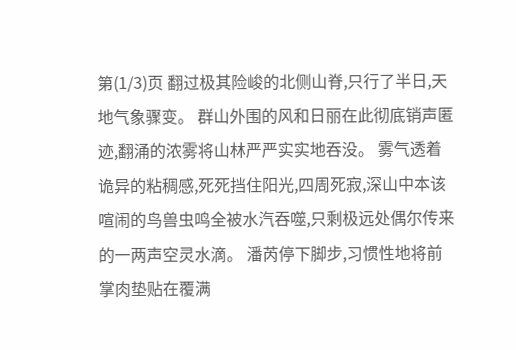第(1/3)页 翻过极其险峻的北侧山脊,只行了半日,天地气象骤变。 群山外围的风和日丽在此彻底销声匿迹,翻涌的浓雾将山林严严实实地吞没。 雾气透着诡异的粘稠感,死死挡住阳光,四周死寂,深山中本该喧闹的鸟兽虫鸣全被水汽吞噬,只剩极远处偶尔传来的一两声空灵水滴。 潘芮停下脚步,习惯性地将前掌肉垫贴在覆满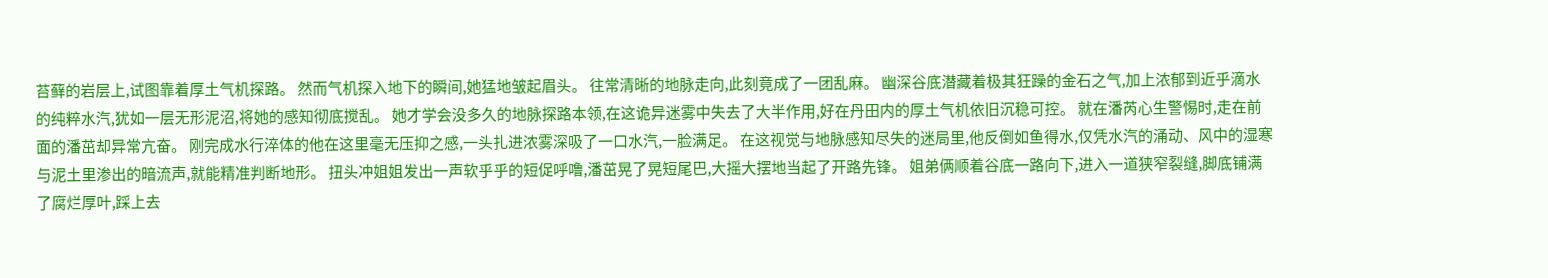苔藓的岩层上,试图靠着厚土气机探路。 然而气机探入地下的瞬间,她猛地皱起眉头。 往常清晰的地脉走向,此刻竟成了一团乱麻。 幽深谷底潜藏着极其狂躁的金石之气,加上浓郁到近乎滴水的纯粹水汽,犹如一层无形泥沼,将她的感知彻底搅乱。 她才学会没多久的地脉探路本领,在这诡异迷雾中失去了大半作用,好在丹田内的厚土气机依旧沉稳可控。 就在潘芮心生警惕时,走在前面的潘茁却异常亢奋。 刚完成水行淬体的他在这里毫无压抑之感,一头扎进浓雾深吸了一口水汽,一脸满足。 在这视觉与地脉感知尽失的迷局里,他反倒如鱼得水,仅凭水汽的涌动、风中的湿寒与泥土里渗出的暗流声,就能精准判断地形。 扭头冲姐姐发出一声软乎乎的短促呼噜,潘茁晃了晃短尾巴,大摇大摆地当起了开路先锋。 姐弟俩顺着谷底一路向下,进入一道狭窄裂缝,脚底铺满了腐烂厚叶,踩上去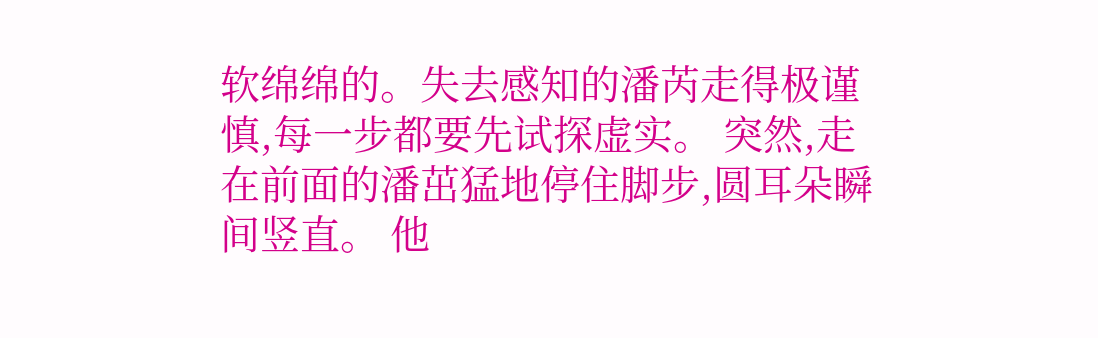软绵绵的。失去感知的潘芮走得极谨慎,每一步都要先试探虚实。 突然,走在前面的潘茁猛地停住脚步,圆耳朵瞬间竖直。 他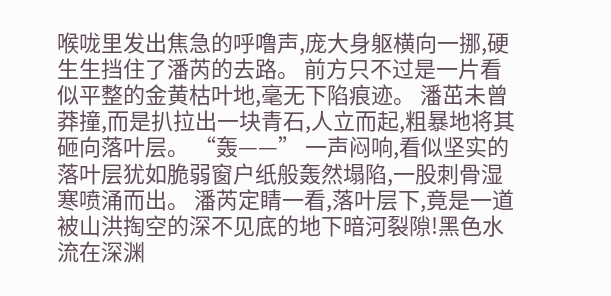喉咙里发出焦急的呼噜声,庞大身躯横向一挪,硬生生挡住了潘芮的去路。 前方只不过是一片看似平整的金黄枯叶地,毫无下陷痕迹。 潘茁未曾莽撞,而是扒拉出一块青石,人立而起,粗暴地将其砸向落叶层。 “轰——” 一声闷响,看似坚实的落叶层犹如脆弱窗户纸般轰然塌陷,一股刺骨湿寒喷涌而出。 潘芮定睛一看,落叶层下,竟是一道被山洪掏空的深不见底的地下暗河裂隙!黑色水流在深渊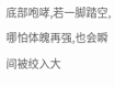底部咆哮,若一脚踏空,哪怕体魄再强,也会瞬间被绞入大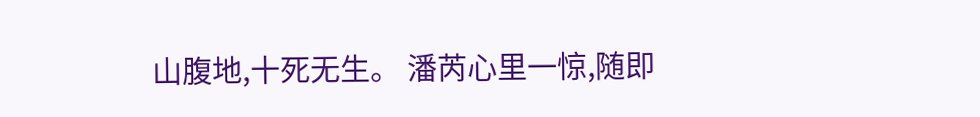山腹地,十死无生。 潘芮心里一惊,随即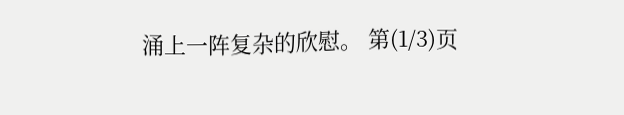涌上一阵复杂的欣慰。 第(1/3)页